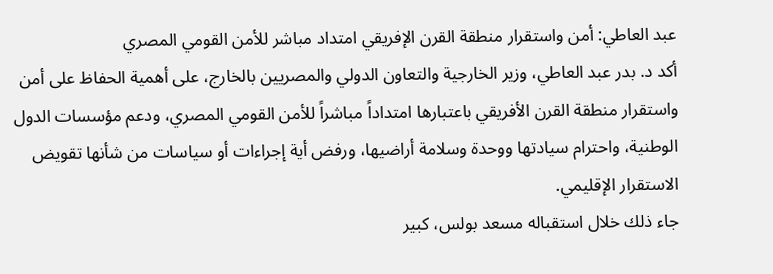عبد العاطي: أمن واستقرار منطقة القرن الإفريقي امتداد مباشر للأمن القومي المصري
أكد د. بدر عبد العاطي، وزير الخارجية والتعاون الدولي والمصريين بالخارج، على أهمية الحفاظ على أمن واستقرار منطقة القرن الأفريقي باعتبارها امتداداً مباشراً للأمن القومي المصري، ودعم مؤسسات الدول الوطنية، واحترام سيادتها ووحدة وسلامة أراضيها، ورفض أية إجراءات أو سياسات من شأنها تقويض الاستقرار الإقليمي.
جاء ذلك خلال استقباله مسعد بولس، كبير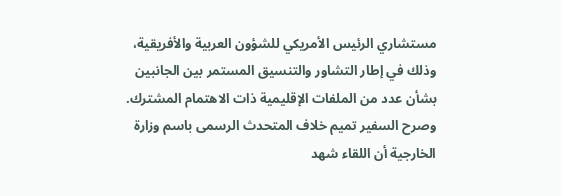مستشاري الرئيس الأمريكي للشؤون العربية والأفريقية، وذلك في إطار التشاور والتنسيق المستمر بين الجانبين بشأن عدد من الملفات الإقليمية ذات الاهتمام المشترك.
وصرح السفير تميم خلاف المتحدث الرسمى باسم وزارة الخارجية أن اللقاء شهد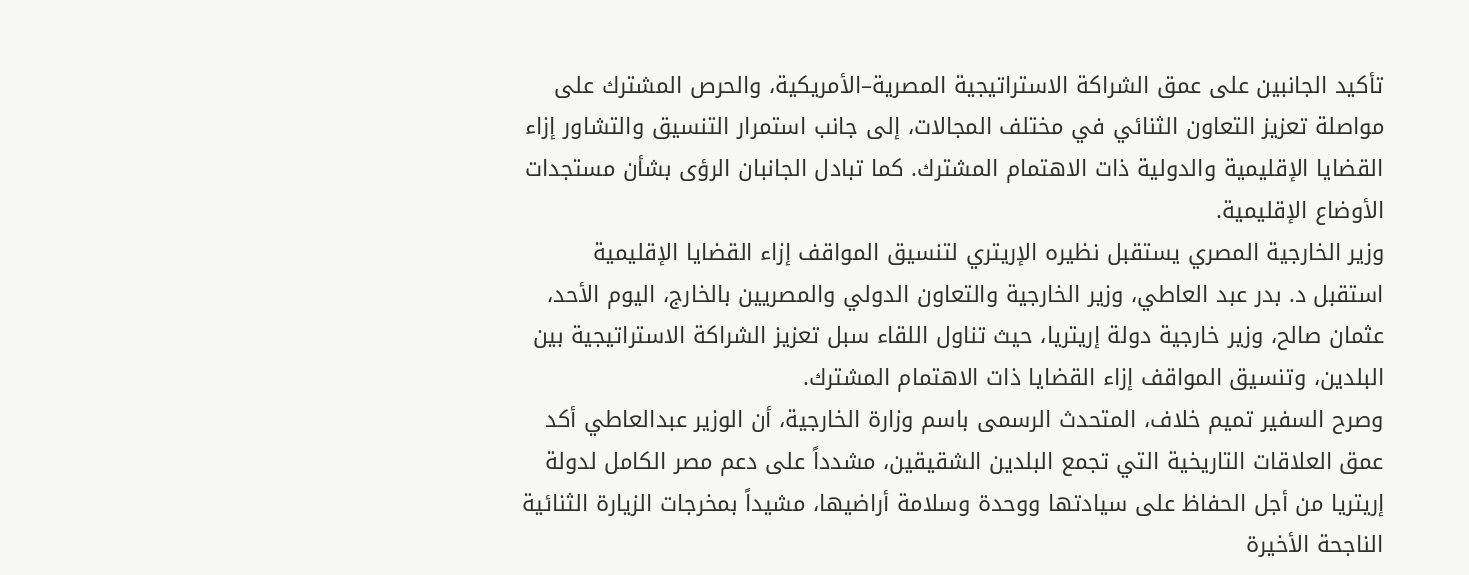تأكيد الجانبين على عمق الشراكة الاستراتيجية المصرية–الأمريكية، والحرص المشترك على مواصلة تعزيز التعاون الثنائي في مختلف المجالات، إلى جانب استمرار التنسيق والتشاور إزاء القضايا الإقليمية والدولية ذات الاهتمام المشترك. كما تبادل الجانبان الرؤى بشأن مستجدات الأوضاع الإقليمية.
وزير الخارجية المصري يستقبل نظيره الإريتري لتنسيق المواقف إزاء القضايا الإقليمية
استقبل د. بدر عبد العاطي، وزير الخارجية والتعاون الدولي والمصريين بالخارج، اليوم الأحد، عثمان صالح، وزير خارجية دولة إريتريا، حيث تناول اللقاء سبل تعزيز الشراكة الاستراتيجية بين البلدين، وتنسيق المواقف إزاء القضايا ذات الاهتمام المشترك.
وصرح السفير تميم خلاف، المتحدث الرسمى باسم وزارة الخارجية، أن الوزير عبدالعاطي أكد عمق العلاقات التاريخية التي تجمع البلدين الشقيقين، مشدداً على دعم مصر الكامل لدولة إريتريا من أجل الحفاظ على سيادتها ووحدة وسلامة أراضيها، مشيداً بمخرجات الزيارة الثنائية الناجحة الأخيرة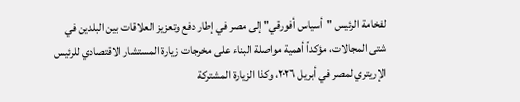لفخامة الرئيس "أسياس أفورقي" إلى مصر في إطار دفع وتعزيز العلاقات بين البلدين في شتى المجالات، مؤكداً أهمية مواصلة البناء على مخرجات زيارة المستشار الاقتصادي للرئيس الإريتري لمصر في أبريل ٢٠٢٦، وكذا الزيارة المشتركة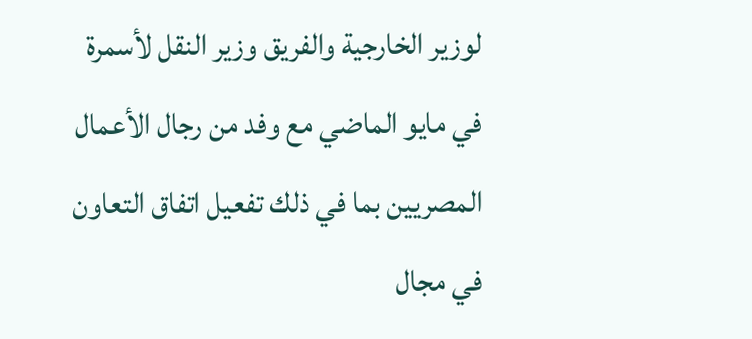لوزير الخارجية والفريق وزير النقل لأسمرة في مايو الماضي مع وفد من رجال الأعمال المصريين بما في ذلك تفعيل اتفاق التعاون في مجال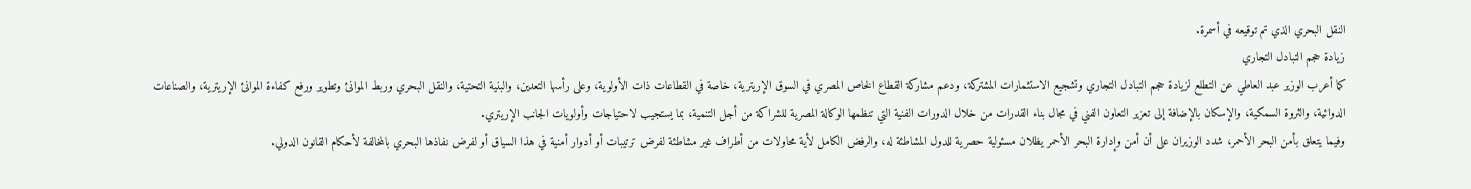النقل البحري الذي تم توقيعه في أسمرة.
زيادة حجم التبادل التجاري
كما أعرب الوزير عبد العاطي عن التطلع لزيادة حجم التبادل التجاري وتشجيع الاستثمارات المشتركة، ودعم مشاركة القطاع الخاص المصري في السوق الإريترية، خاصة في القطاعات ذات الأولوية، وعلى رأسها التعدين، والبنية التحتية، والنقل البحري وربط الموانئ وتطوير ورفع كفاءة الموانئ الإريترية، والصناعات الدوائية، والثروة السمكية، والإسكان بالإضافة إلى تعزير التعاون الفني في مجال بناء القدرات من خلال الدورات الفنية التي تنظمها الوكالة المصرية للشراكة من أجل التنمية، بما يستجيب لاحتياجات وأولويات الجانب الإريتري.
وفيما يتعلق بأمن البحر الأحمر، شدد الوزيران على أن أمن وإدارة البحر الأحمر يظلان مسئولية حصرية للدول المشاطئة له، والرفض الكامل لأية محاولات من أطراف غير مشاطئة لفرض ترتيبات أو أدوار أمنية في هذا السياق أو لفرض نفاذها البحري بالمخالفة لأحكام القانون الدولي.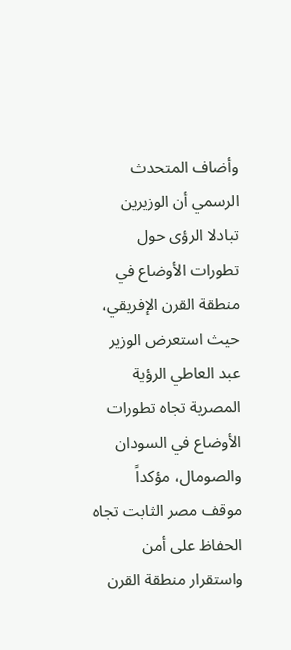وأضاف المتحدث الرسمي أن الوزيرين تبادلا الرؤى حول تطورات الأوضاع في منطقة القرن الإفريقي، حيث استعرض الوزير عبد العاطي الرؤية المصرية تجاه تطورات الأوضاع في السودان والصومال، مؤكداً موقف مصر الثابت تجاه الحفاظ على أمن واستقرار منطقة القرن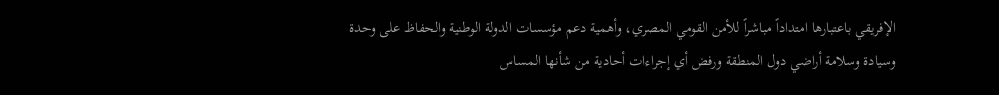الإفريقي باعتبارها امتداداً مباشراً للأمن القومي المصري، وأهمية دعم مؤسسات الدولة الوطنية والحفاظ على وحدة وسيادة وسلامة أراضي دول المنطقة ورفض أي إجراءات أحادية من شأنها المساس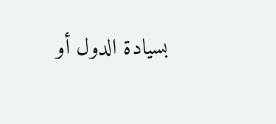بسيادة الدول أو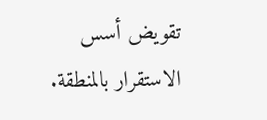تقويض أسس الاستقرار بالمنطقة.